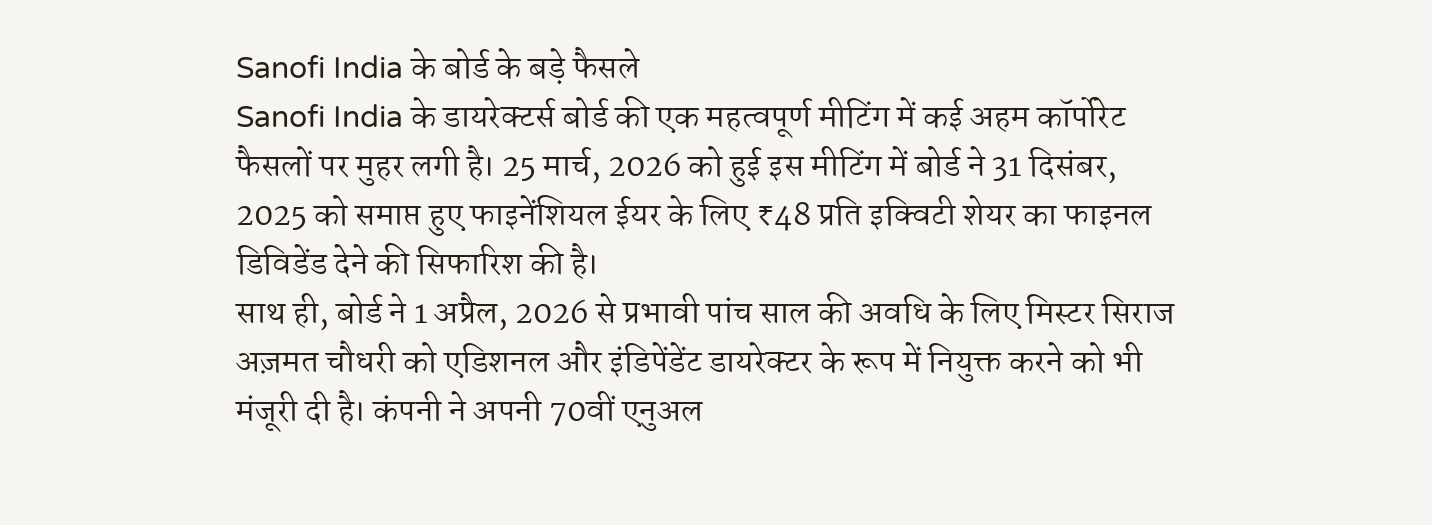Sanofi India के बोर्ड के बड़े फैसले
Sanofi India के डायरेक्टर्स बोर्ड की एक महत्वपूर्ण मीटिंग में कई अहम कॉर्पोरेट फैसलों पर मुहर लगी है। 25 मार्च, 2026 को हुई इस मीटिंग में बोर्ड ने 31 दिसंबर, 2025 को समाप्त हुए फाइनेंशियल ईयर के लिए ₹48 प्रति इक्विटी शेयर का फाइनल डिविडेंड देने की सिफारिश की है।
साथ ही, बोर्ड ने 1 अप्रैल, 2026 से प्रभावी पांच साल की अवधि के लिए मिस्टर सिराज अज़मत चौधरी को एडिशनल और इंडिपेंडेंट डायरेक्टर के रूप में नियुक्त करने को भी मंजूरी दी है। कंपनी ने अपनी 70वीं एनुअल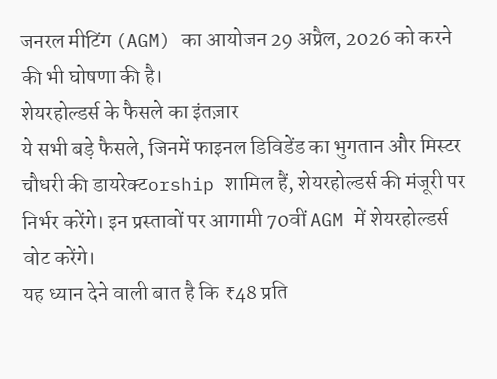जनरल मीटिंग (AGM) का आयोजन 29 अप्रैल, 2026 को करने की भी घोषणा की है।
शेयरहोल्डर्स के फैसले का इंतज़ार
ये सभी बड़े फैसले, जिनमें फाइनल डिविडेंड का भुगतान और मिस्टर चौधरी की डायरेक्टorship शामिल हैं, शेयरहोल्डर्स की मंजूरी पर निर्भर करेंगे। इन प्रस्तावों पर आगामी 70वीं AGM में शेयरहोल्डर्स वोट करेंगे।
यह ध्यान देने वाली बात है कि ₹48 प्रति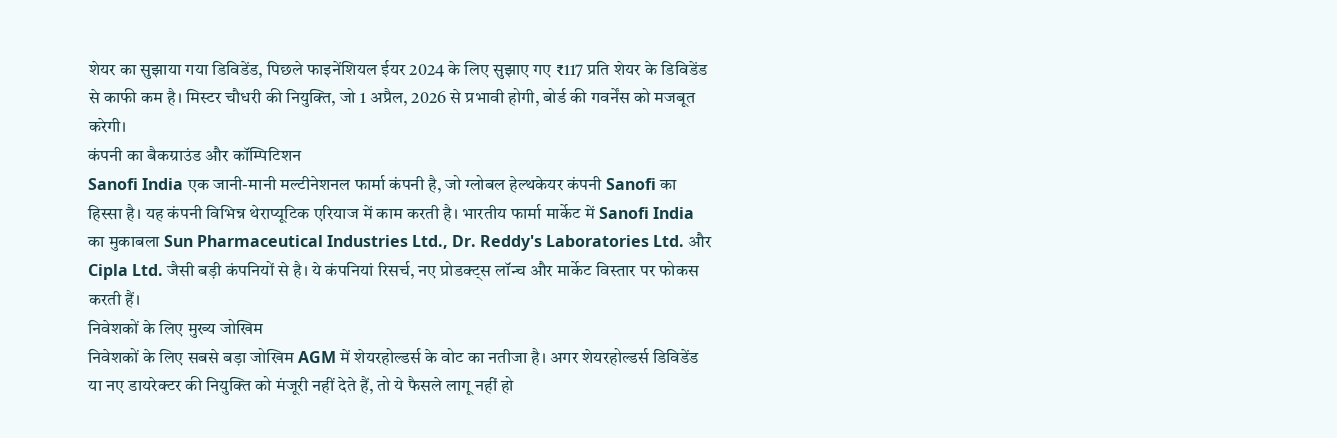शेयर का सुझाया गया डिविडेंड, पिछले फाइनेंशियल ईयर 2024 के लिए सुझाए गए ₹117 प्रति शेयर के डिविडेंड से काफी कम है। मिस्टर चौधरी की नियुक्ति, जो 1 अप्रैल, 2026 से प्रभावी होगी, बोर्ड की गवर्नेंस को मजबूत करेगी।
कंपनी का बैकग्राउंड और कॉम्पिटिशन
Sanofi India एक जानी-मानी मल्टीनेशनल फार्मा कंपनी है, जो ग्लोबल हेल्थकेयर कंपनी Sanofi का हिस्सा है। यह कंपनी विभिन्न थेराप्यूटिक एरियाज में काम करती है। भारतीय फार्मा मार्केट में Sanofi India का मुकाबला Sun Pharmaceutical Industries Ltd., Dr. Reddy's Laboratories Ltd. और Cipla Ltd. जैसी बड़ी कंपनियों से है। ये कंपनियां रिसर्च, नए प्रोडक्ट्स लॉन्च और मार्केट विस्तार पर फोकस करती हैं।
निवेशकों के लिए मुख्य जोखिम
निवेशकों के लिए सबसे बड़ा जोखिम AGM में शेयरहोल्डर्स के वोट का नतीजा है। अगर शेयरहोल्डर्स डिविडेंड या नए डायरेक्टर की नियुक्ति को मंजूरी नहीं देते हैं, तो ये फैसले लागू नहीं हो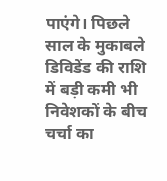पाएंगे। पिछले साल के मुकाबले डिविडेंड की राशि में बड़ी कमी भी निवेशकों के बीच चर्चा का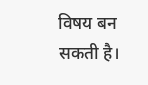विषय बन सकती है।